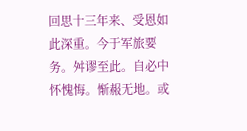回思十三年来、受恩如此深重。今于军旅要务。舛谬至此。自必中怀愧悔。惭赧无地。或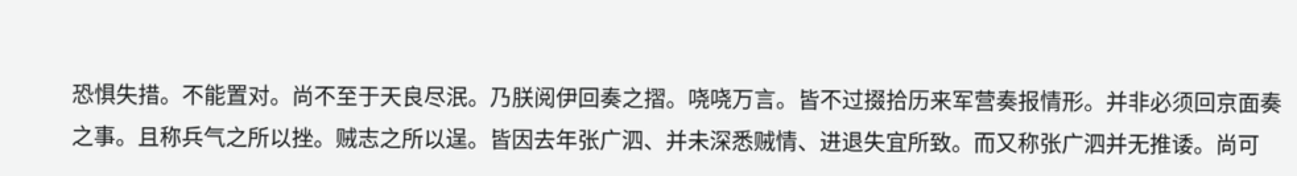恐惧失措。不能置对。尚不至于天良尽泯。乃朕阅伊回奏之摺。哓哓万言。皆不过掇拾历来军营奏报情形。并非必须回京面奏之事。且称兵气之所以挫。贼志之所以逞。皆因去年张广泗、并未深悉贼情、进退失宜所致。而又称张广泗并无推诿。尚可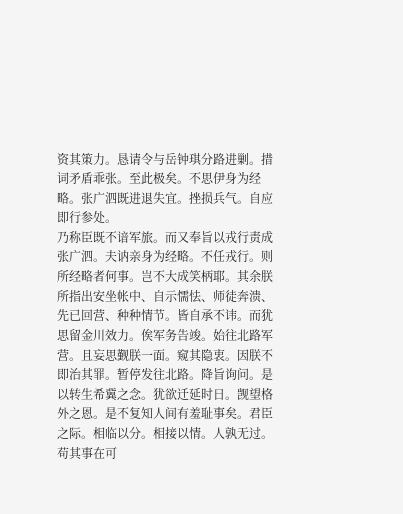资其策力。恳请令与岳钟琪分路进剿。措词矛盾乖张。至此极矣。不思伊身为经略。张广泗既进退失宜。挫损兵气。自应即行参处。
乃称臣既不谙军旅。而又奉旨以戎行责成张广泗。夫讷亲身为经略。不任戎行。则所经略者何事。岂不大成笑柄耶。其余朕所指出安坐帐中、自示懦怯、师徒奔溃、先已回营、种种情节。皆自承不讳。而犹思留金川效力。俟军务告竣。始往北路军营。且妄思觐朕一面。窥其隐衷。因朕不即治其罪。暂停发往北路。降旨询问。是以转生希冀之念。犹欲迁延时日。觊望格外之恩。是不复知人间有羞耻事矣。君臣之际。相临以分。相接以情。人孰无过。苟其事在可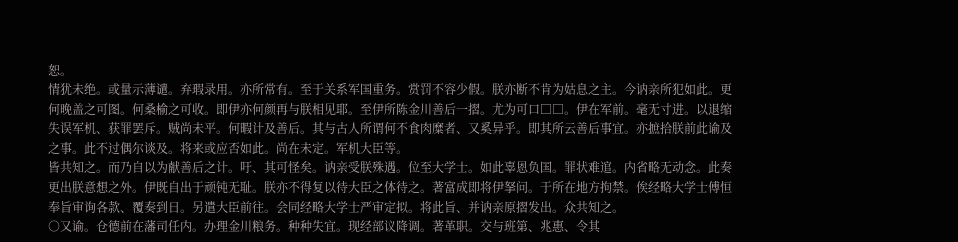恕。
情犹未绝。或量示薄谴。弃瑕录用。亦所常有。至于关系军国重务。赏罚不容少假。朕亦断不肯为姑息之主。今讷亲所犯如此。更何晚盖之可图。何桑榆之可收。即伊亦何颜再与朕相见耶。至伊所陈金川善后一摺。尤为可口□□。伊在军前。毫无寸进。以退缩失误军机、获罪罢斥。贼尚未平。何暇计及善后。其与古人所谓何不食肉糜者、又奚异乎。即其所云善后事宜。亦摭拾朕前此谕及之事。此不过偶尔谈及。将来或应否如此。尚在未定。军机大臣等。
皆共知之。而乃自以为献善后之计。吁、其可怪矣。讷亲受朕殊遇。位至大学士。如此辜恩负国。罪状难逭。内省略无动念。此奏更出朕意想之外。伊既自出于顽钝无耻。朕亦不得复以待大臣之体待之。著富成即将伊拏问。于所在地方拘禁。俟经略大学士傅恒奉旨审询各款、覆奏到日。另遣大臣前往。会同经略大学士严审定拟。将此旨、并讷亲原摺发出。众共知之。
○又谕。仓德前在藩司任内。办理金川粮务。种种失宜。现经部议降调。著革职。交与班第、兆惠、令其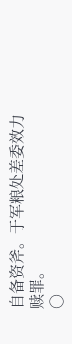自备资斧。于军粮处差委效力赎罪。
○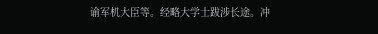谕军机大臣等。经略大学士跋涉长途。冲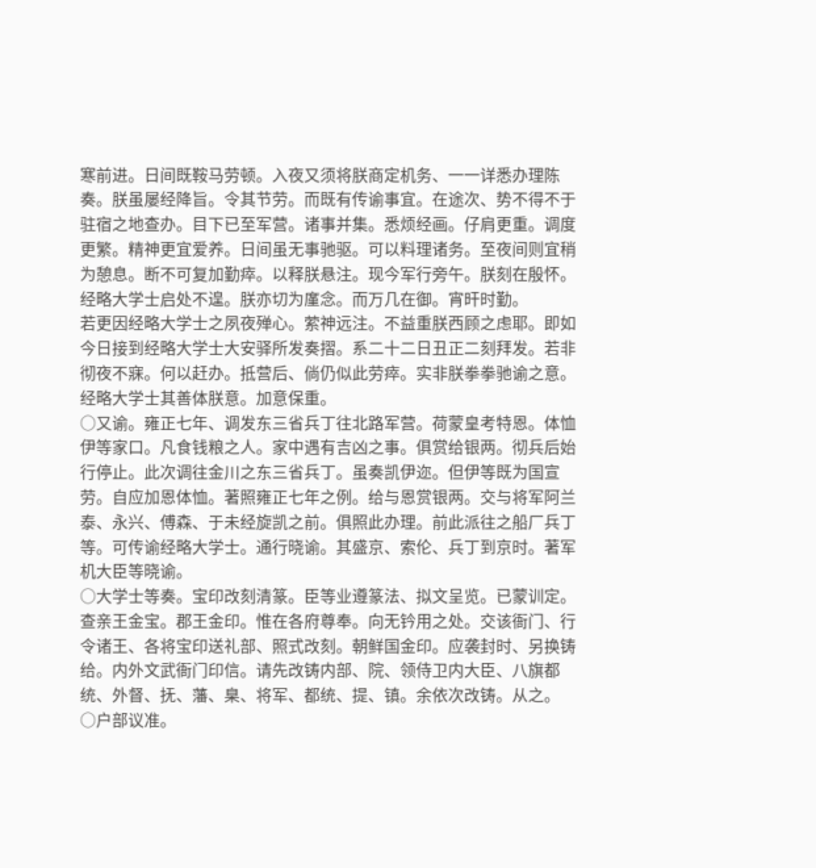寒前进。日间既鞍马劳顿。入夜又须将朕商定机务、一一详悉办理陈奏。朕虽屡经降旨。令其节劳。而既有传谕事宜。在途次、势不得不于驻宿之地查办。目下已至军营。诸事并集。悉烦经画。仔肩更重。调度更繁。精神更宜爱养。日间虽无事驰驱。可以料理诸务。至夜间则宜稍为憩息。断不可复加勤瘁。以释朕悬注。现今军行旁午。朕刻在殷怀。经略大学士启处不遑。朕亦切为廑念。而万几在御。宵旰时勤。
若更因经略大学士之夙夜殚心。萦神远注。不益重朕西顾之虑耶。即如今日接到经略大学士大安驿所发奏摺。系二十二日丑正二刻拜发。若非彻夜不寐。何以赶办。抵营后、倘仍似此劳瘁。实非朕拳拳驰谕之意。经略大学士其善体朕意。加意保重。
○又谕。雍正七年、调发东三省兵丁往北路军营。荷蒙皇考特恩。体恤伊等家口。凡食钱粮之人。家中遇有吉凶之事。俱赏给银两。彻兵后始行停止。此次调往金川之东三省兵丁。虽奏凯伊迩。但伊等既为国宣劳。自应加恩体恤。著照雍正七年之例。给与恩赏银两。交与将军阿兰泰、永兴、傅森、于未经旋凯之前。俱照此办理。前此派往之船厂兵丁等。可传谕经略大学士。通行晓谕。其盛京、索伦、兵丁到京时。著军机大臣等晓谕。
○大学士等奏。宝印改刻清篆。臣等业遵篆法、拟文呈览。已蒙训定。查亲王金宝。郡王金印。惟在各府尊奉。向无钤用之处。交该衙门、行令诸王、各将宝印送礼部、照式改刻。朝鲜国金印。应袭封时、另换铸给。内外文武衙门印信。请先改铸内部、院、领侍卫内大臣、八旗都统、外督、抚、藩、臬、将军、都统、提、镇。余依次改铸。从之。
○户部议准。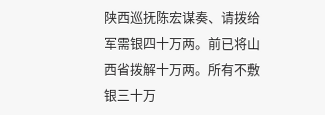陕西巡抚陈宏谋奏、请拨给军需银四十万两。前已将山西省拨解十万两。所有不敷银三十万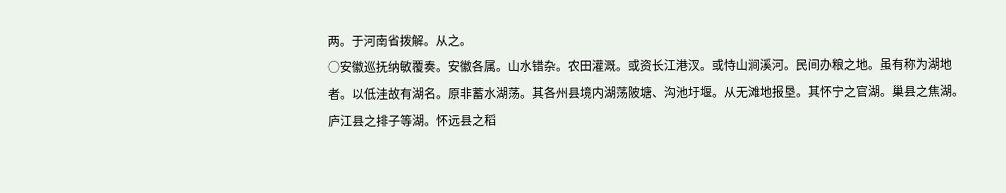两。于河南省拨解。从之。
○安徽巡抚纳敏覆奏。安徽各属。山水错杂。农田灌溉。或资长江港汊。或恃山涧溪河。民间办粮之地。虽有称为湖地者。以低洼故有湖名。原非蓄水湖荡。其各州县境内湖荡陂塘、沟池圩堰。从无滩地报垦。其怀宁之官湖。巢县之焦湖。庐江县之排子等湖。怀远县之稻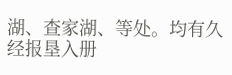湖、查家湖、等处。均有久经报垦入册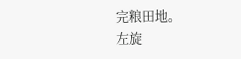完粮田地。
左旋